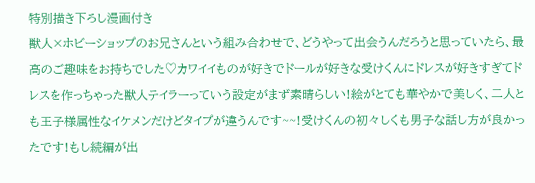特別描き下ろし漫画付き
獣人×ホビーショップのお兄さんという組み合わせで、どうやって出会うんだろうと思っていたら、最高のご趣味をお持ちでした♡カワイイものが好きでドールが好きな受けくんにドレスが好きすぎてドレスを作っちゃった獣人テイラーっていう設定がまず素晴らしい!絵がとても華やかで美しく、二人とも王子様属性なイケメンだけどタイプが違うんです~~!受けくんの初々しくも男子な話し方が良かったです!もし続編が出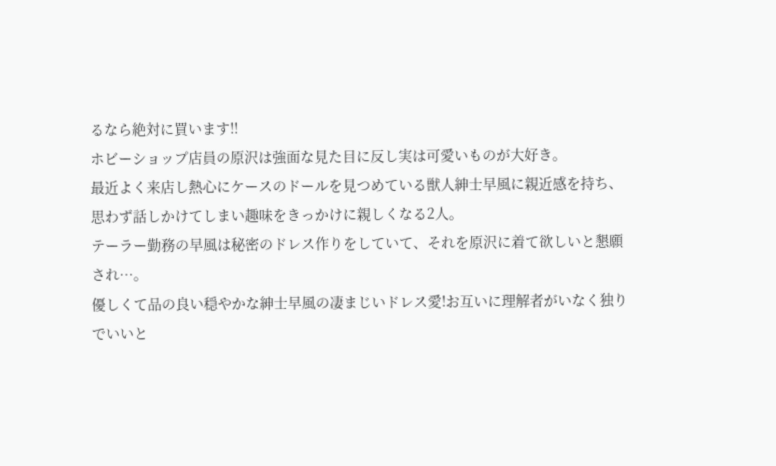るなら絶対に買います!!
ホビーショップ店員の原沢は強面な見た目に反し実は可愛いものが大好き。
最近よく来店し熱心にケースのドールを見つめている獣人紳士早風に親近感を持ち、思わず話しかけてしまい趣味をきっかけに親しくなる2人。
テーラー勤務の早風は秘密のドレス作りをしていて、それを原沢に着て欲しいと懇願され⋯。
優しくて品の良い穏やかな紳士早風の凄まじいドレス愛!お互いに理解者がいなく独りでいいと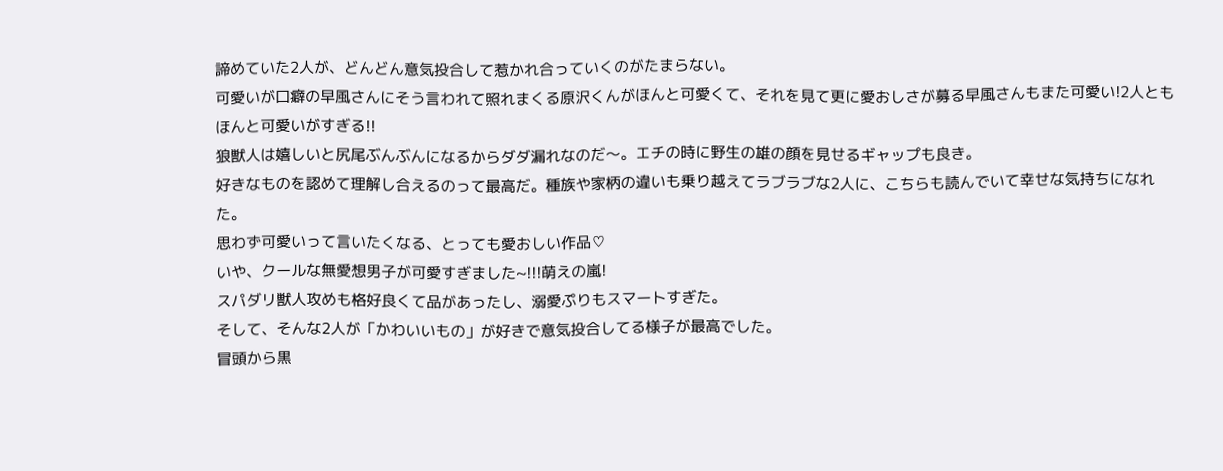諦めていた2人が、どんどん意気投合して惹かれ合っていくのがたまらない。
可愛いが口癖の早風さんにそう言われて照れまくる原沢くんがほんと可愛くて、それを見て更に愛おしさが募る早風さんもまた可愛い!2人ともほんと可愛いがすぎる!!
狼獣人は嬉しいと尻尾ぶんぶんになるからダダ漏れなのだ〜。エチの時に野生の雄の顔を見せるギャップも良き。
好きなものを認めて理解し合えるのって最高だ。種族や家柄の違いも乗り越えてラブラブな2人に、こちらも読んでいて幸せな気持ちになれた。
思わず可愛いって言いたくなる、とっても愛おしい作品♡
いや、クールな無愛想男子が可愛すぎました~!!!萌えの嵐!
スパダリ獣人攻めも格好良くて品があったし、溺愛ぷりもスマートすぎた。
そして、そんな2人が「かわいいもの」が好きで意気投合してる様子が最高でした。
冒頭から黒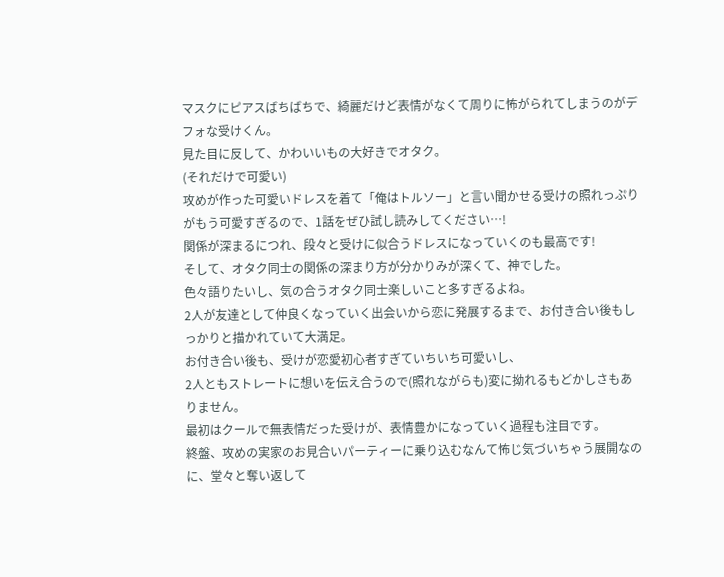マスクにピアスばちばちで、綺麗だけど表情がなくて周りに怖がられてしまうのがデフォな受けくん。
見た目に反して、かわいいもの大好きでオタク。
(それだけで可愛い)
攻めが作った可愛いドレスを着て「俺はトルソー」と言い聞かせる受けの照れっぷりがもう可愛すぎるので、1話をぜひ試し読みしてください…!
関係が深まるにつれ、段々と受けに似合うドレスになっていくのも最高です!
そして、オタク同士の関係の深まり方が分かりみが深くて、神でした。
色々語りたいし、気の合うオタク同士楽しいこと多すぎるよね。
2人が友達として仲良くなっていく出会いから恋に発展するまで、お付き合い後もしっかりと描かれていて大満足。
お付き合い後も、受けが恋愛初心者すぎていちいち可愛いし、
2人ともストレートに想いを伝え合うので(照れながらも)変に拗れるもどかしさもありません。
最初はクールで無表情だった受けが、表情豊かになっていく過程も注目です。
終盤、攻めの実家のお見合いパーティーに乗り込むなんて怖じ気づいちゃう展開なのに、堂々と奪い返して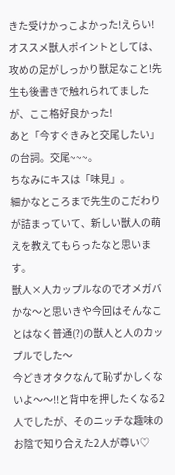きた受けかっこよかった!えらい!
オススメ獣人ポイントとしては、攻めの足がしっかり獣足なこと!先生も後書きで触れられてましたが、ここ格好良かった!
あと「今すぐきみと交尾したい」の台詞。交尾~~~。
ちなみにキスは「味見」。
細かなところまで先生のこだわりが詰まっていて、新しい獣人の萌えを教えてもらったなと思います。
獣人×人カップルなのでオメガバかな〜と思いきや今回はそんなことはなく普通(?)の獣人と人のカップルでした〜
今どきオタクなんて恥ずかしくないよ〜〜!!と背中を押したくなる2人でしたが、そのニッチな趣味のお陰で知り合えた2人が尊い♡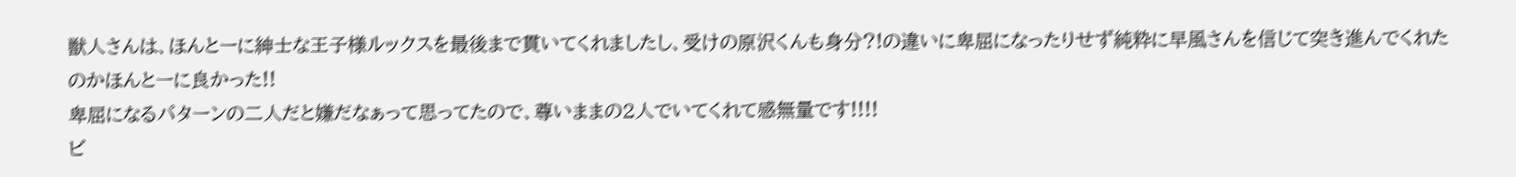獣人さんは、ほんとーに紳士な王子様ルックスを最後まで貫いてくれましたし、受けの原沢くんも身分?!の違いに卑屈になったりせず純粋に早風さんを信じて突き進んでくれたのかほんとーに良かった!!
卑屈になるパターンの二人だと嫌だなぁって思ってたので、尊いままの2人でいてくれて感無量です!!!!
ビ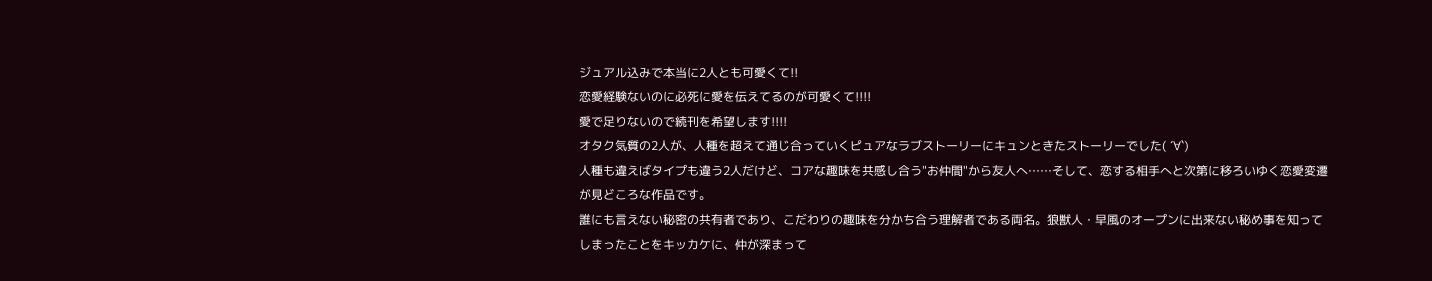ジュアル込みで本当に2人とも可愛くて!!
恋愛経験ないのに必死に愛を伝えてるのが可愛くて!!!!
愛で足りないので続刊を希望します!!!!
オタク気質の2人が、人種を超えて通じ合っていくピュアなラブストーリーにキュンときたストーリーでした( ´∀`)
人種も違えばタイプも違う2人だけど、コアな趣味を共感し合う"お仲間"から友人へ……そして、恋する相手へと次第に移ろいゆく恋愛変遷が見どころな作品です。
誰にも言えない秘密の共有者であり、こだわりの趣味を分かち合う理解者である両名。狼獣人・早風のオープンに出来ない秘め事を知ってしまったことをキッカケに、仲が深まって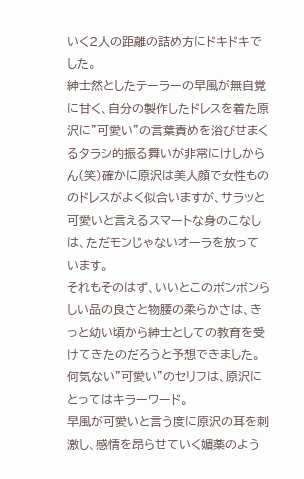いく2人の距離の詰め方にドキドキでした。
紳士然としたテーラーの早風が無自覚に甘く、自分の製作したドレスを着た原沢に"可愛い"の言葉責めを浴びせまくるタラシ的振る舞いが非常にけしからん(笑)確かに原沢は美人顔で女性もののドレスがよく似合いますが、サラッと可愛いと言えるスマートな身のこなしは、ただモンじゃないオーラを放っています。
それもそのはず、いいとこのボンボンらしい品の良さと物腰の柔らかさは、きっと幼い頃から紳士としての教育を受けてきたのだろうと予想できました。
何気ない"可愛い"のセリフは、原沢にとってはキラーワード。
早風が可愛いと言う度に原沢の耳を刺激し、感情を昂らせていく媚薬のよう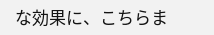な効果に、こちらま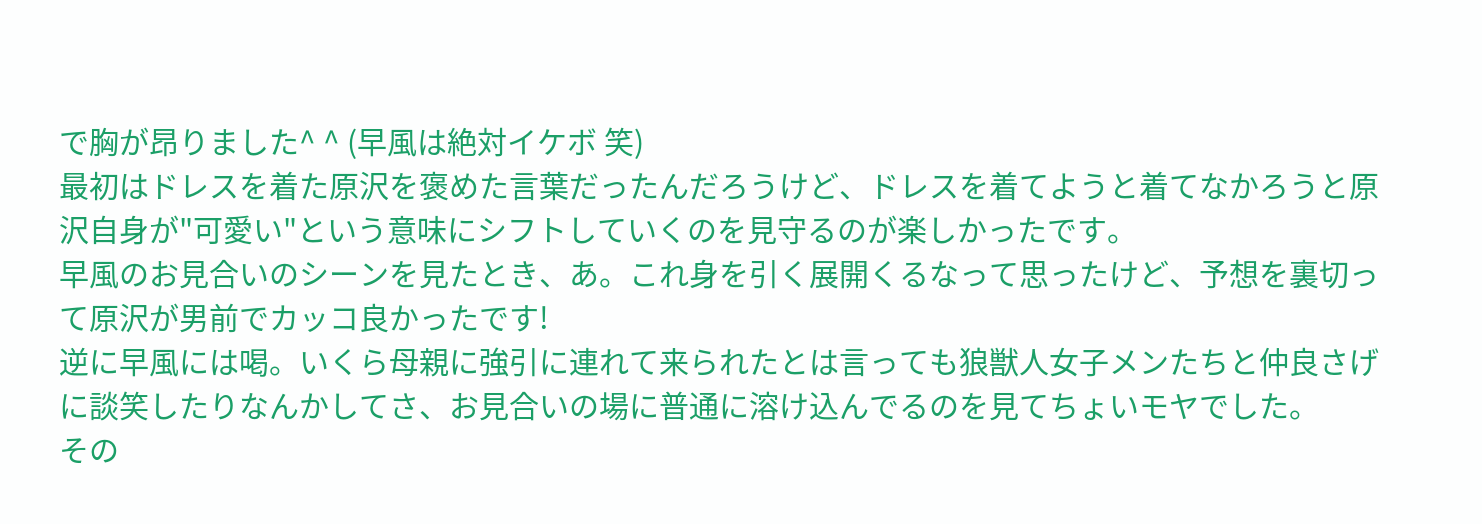で胸が昂りました^ ^ (早風は絶対イケボ 笑)
最初はドレスを着た原沢を褒めた言葉だったんだろうけど、ドレスを着てようと着てなかろうと原沢自身が"可愛い"という意味にシフトしていくのを見守るのが楽しかったです。
早風のお見合いのシーンを見たとき、あ。これ身を引く展開くるなって思ったけど、予想を裏切って原沢が男前でカッコ良かったです!
逆に早風には喝。いくら母親に強引に連れて来られたとは言っても狼獣人女子メンたちと仲良さげに談笑したりなんかしてさ、お見合いの場に普通に溶け込んでるのを見てちょいモヤでした。
その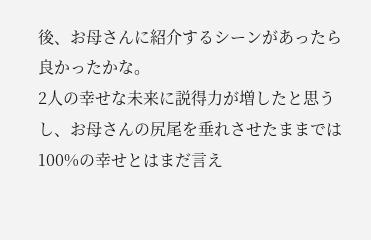後、お母さんに紹介するシーンがあったら良かったかな。
2人の幸せな未来に説得力が増したと思うし、お母さんの尻尾を垂れさせたままでは100%の幸せとはまだ言え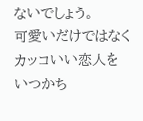ないでしょう。
可愛いだけではなくカッコいい恋人をいつかち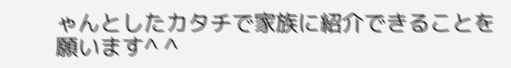ゃんとしたカタチで家族に紹介できることを願います^ ^